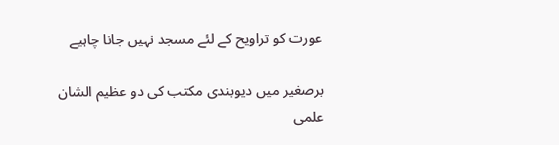عورت کو تراویح کے لئے مسجد نہیں جانا چاہیے

برصغیر میں دیوبندی مکتب کی دو عظیم الشان علمی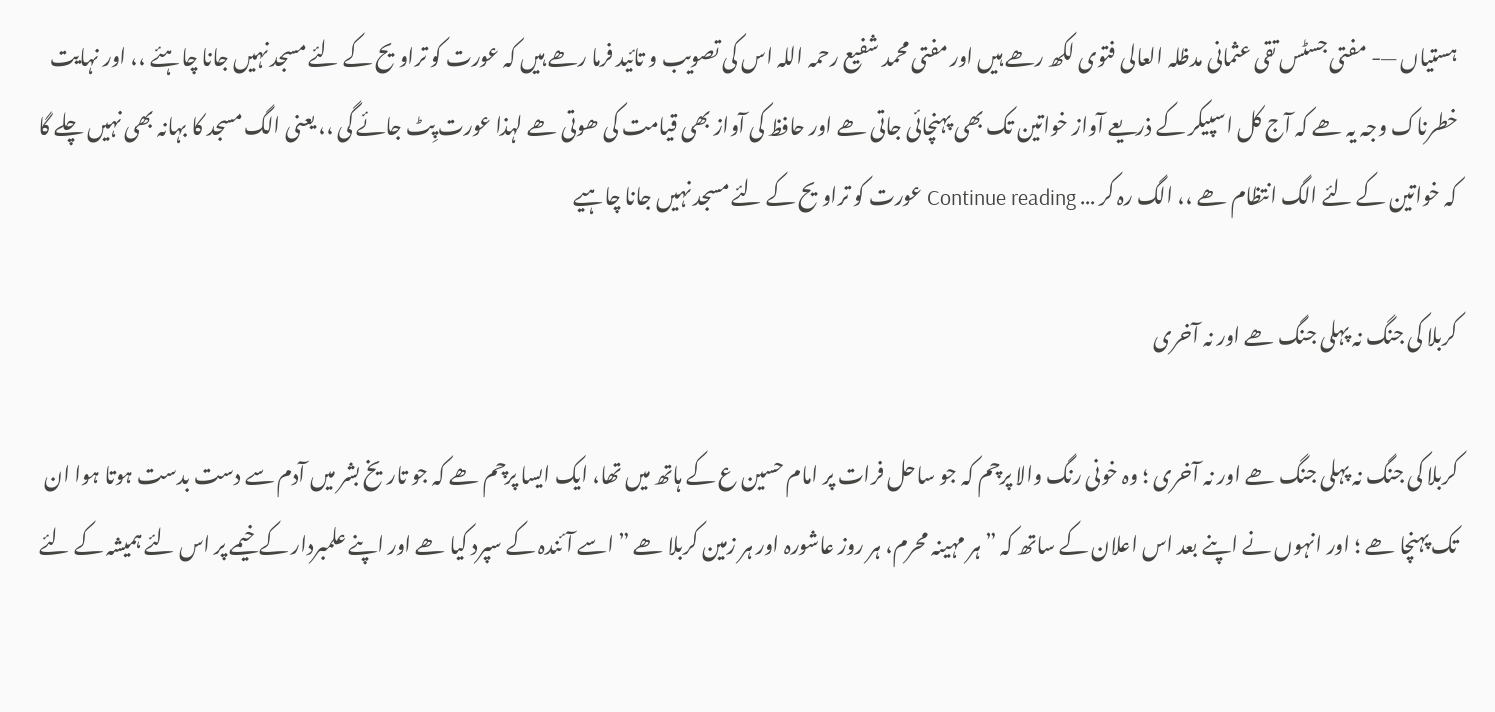ہستیاں —- مفتی جسٹس تقی عثمانی مدظلہ العالی فتوی لکھ رھے ہیں اور مفتی محمد شفیع رحمہ اللہ اس کی تصویب و تائید فرما رھے ہیں کہ عورت کو تراویح کے لئے مسجد نہیں جانا چاہئے ،، اور نہایت خطرناک وجہ یہ ھے کہ آج کل اسپیکر کے ذریعے آواز خواتین تک بھی پہنچائی جاتی ھے اور حافظ کی آواز بھی قیامت کی ھوتی ھے لہذا عورت پِٹ جائے گی ،، یعنی الگ مسجد کا بہانہ بھی نہیں چلے گا کہ خواتین کے لئے الگ انتظام ھے ،، الگ رہ کر … Continue reading عورت کو تراویح کے لئے مسجد نہیں جانا چاہیے

کربلا کی جنگ نہ پہلی جنگ ھے اور نہ آخری

کربلا کی جنگ نہ پہلی جنگ ھے اور نہ آخری ؛ وہ خونی رنگ والا پرچم کہ جو ساحل فرات پر امام حسین ع کے ہاتھ میں تھا، ایک ایسا پرچم ھے کہ جو تاریخ بشر میں آدم سے دست بدست ہوتا ہوا ان تک پہنچا ھے ؛ اور انہوں نے اپنے بعد اس اعلان کے ساتھ کہ ” ہر مہینہ محرم، ہر روز عاشورہ اور ہر زمین کربلا ھے ” اسے آئندہ کے سپرد کیا ھے اور اپنے علمبردار کے خیمے پر اس لئے ہمیشہ کے لئے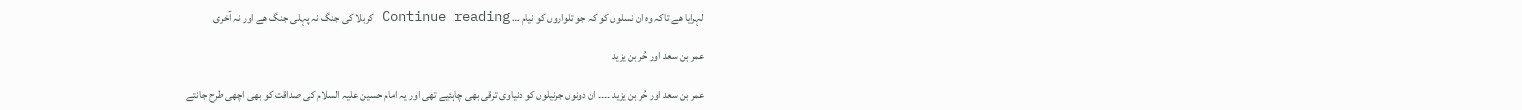لہرایا ھے تاکہ وہ ان نسلوں کو کہ جو تلواروں کو نیام … Continue reading کربلا کی جنگ نہ پہلی جنگ ھے اور نہ آخری

عمر بن سعد اور حُر بن یزید

عمر بن سعد اور حُر بن یزید ۔۔۔۔ ان دونوں جرنیلوں کو دنیاوی ترقی بھی چاہئیے تھی اور یہ امام حسین علیہ السلام کی صداقت کو بھی اچھی طرح جانتے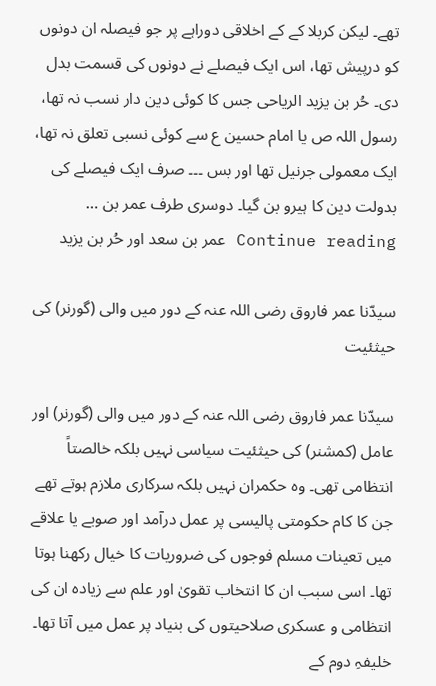تھے۔ لیکن کربلا کے کے اخلاقی دوراہے پر جو فیصلہ ان دونوں کو درپیش تھا، اس ایک فیصلے نے دونوں کی قسمت بدل دی۔ حُر بن یزید الریاحی جس کا کوئی دین دار نسب نہ تھا، رسول اللہ ص یا امام حسین ع سے کوئی نسبی تعلق نہ تھا، ایک معمولی جرنیل تھا اور بس ۔۔۔ صرف ایک فیصلے کی بدولت دین کا ہیرو بن گیا۔ دوسری طرف عمر بن … Continue reading عمر بن سعد اور حُر بن یزید

سیدّنا عمر فاروق رضی اللہ عنہ کے دور میں والی (گورنر) کی حیثئیت

سیدّنا عمر فاروق رضی اللہ عنہ کے دور میں والی (گورنر) اور عامل (کمشنر) کی حیثئیت سیاسی نہیں بلکہ خالصتاً انتظامی تھی۔ وہ حکمران نہیں بلکہ سرکاری ملازم ہوتے تھے جن کا کام حکومتی پالیسی پر عمل درآمد اور صوبے یا علاقے میں تعینات مسلم فوجوں کی ضروریات کا خیال رکھنا ہوتا تھا۔ اسی سبب ان کا انتخاب تقویٰ اور علم سے زیادہ ان کی انتظامی و عسکری صلاحیتوں کی بنیاد پر عمل میں آتا تھا۔ خلیفہِ دوم کے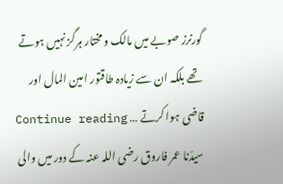گورنرز صوبے میں مالک و مختار ہرگز نہیں ہوتے تھے بلکہ ان سے زیادہ طاقتور امین المال اور قاضی ہوا کرتے … Continue reading سیدّنا عمر فاروق رضی اللہ عنہ کے دور میں والی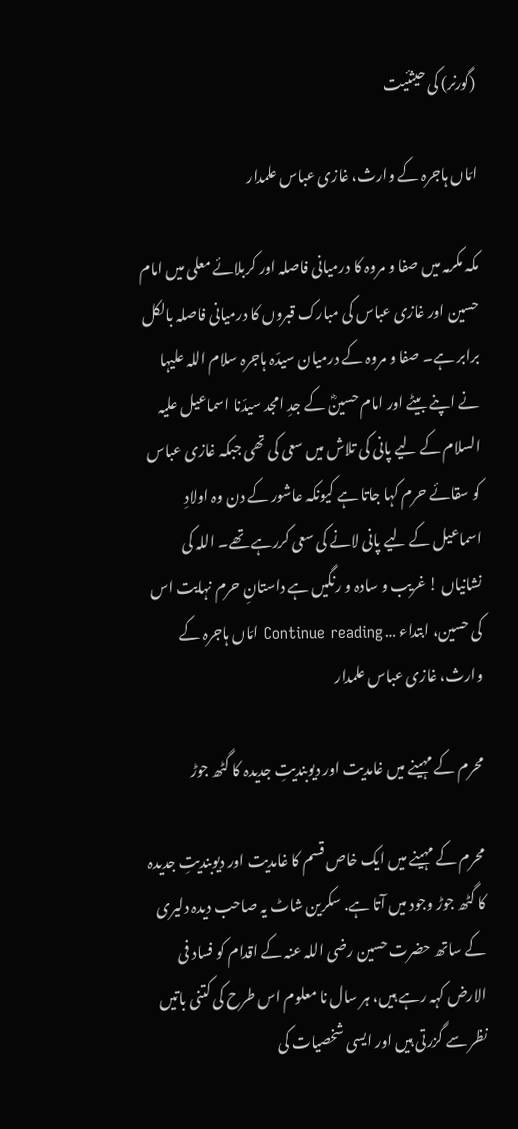(گورنر) کی حیثئیت

امّاں ہاجرہ کے وارث، غازی عباس علمدار

مکہ مکرمہ میں صفا و مروہ کا درمیانی فاصلہ اور کربلائے معلی میں امام حسین اور غازی عباس کی مبارک قبروں کا درمیانی فاصلہ بالکل برابر ہے۔ صفا و مروہ کے درمیان سیدّہ ہاجرہ سلام اللہ علیہا نے اپنے بیٹے اور امام حسینؓ کے جدِ امجد سیدّنا اسماعیل علیہ السلام کے لیے پانی کی تلاش میں سعی کی تھی جبکہ غازی عباس کو سقائے حرم کہا جاتا ہے کیونکہ عاشور کے دن وہ اولادِ اسماعیل کے لیے پانی لانے کی سعی کررہے تھے۔ اللہ کی نشانیاں ! غریب و سادہ و رنگیں ہے داستانِ حرم نہایت اس کی حسین، ابتداء … Continue reading امّاں ہاجرہ کے وارث، غازی عباس علمدار

محرم کے مہینے میں غامدیت اور دیوبندیتِ جدیدہ کا گٹھ جوڑ

محرم کے مہینے میں ایک خاص قسم کا غامدیت اور دیوبندیتِ جدیدہ کا گٹھ جوڑ وجود میں آتا ہے. سکرین شاٹ یہ صاحب دیدہ دلیری کے ساتھ حضرت حسین رضی اللہ عنہ کے اقدام کو فساد فی الارض کہہ رہے ہیں، ہر سال نا معلوم اس طرح کی کتنی باتیں نظر سے گزرتی ہیں اور ایسی شخصیات کی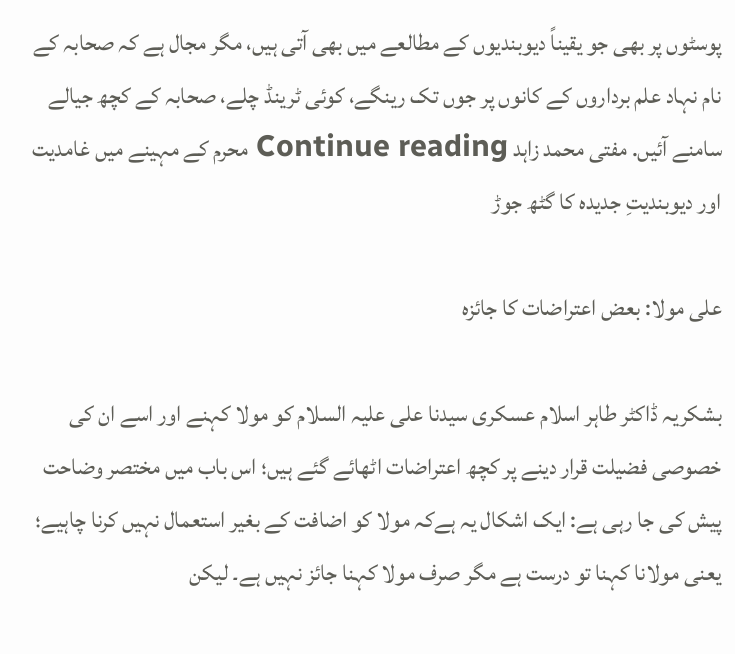پوسٹوں پر بھی جو یقیناً دیوبندیوں کے مطالعے میں بھی آتی ہیں، مگر مجال ہے کہ صحابہ کے نام نہاد علم برداروں کے کانوں پر جوں تک رینگے، کوئی ٹرینڈ چلے، صحابہ کے کچھ جیالے سامنے آئیں. مفتی محمد زاہد Continue reading محرم کے مہینے میں غامدیت اور دیوبندیتِ جدیدہ کا گٹھ جوڑ

علی مولا: بعض اعتراضات کا جائزہ

بشکریہ ڈاکٹر طاہر اسلام عسکری سیدنا علی علیہ السلام کو مولا کہنے اور اسے ان کی خصوصی فضیلت قرار دینے پر کچھ اعتراضات اٹھائے گئے ہیں؛ اس باب میں مختصر وضاحت پیش کی جا رہی ہے: ایک اشکال یہ ہےکہ مولا کو اضافت کے بغیر استعمال نہیں کرنا چاہیے؛ یعنی مولانا کہنا تو درست ہے مگر صرف مولا کہنا جائز نہیں ہے۔ لیکن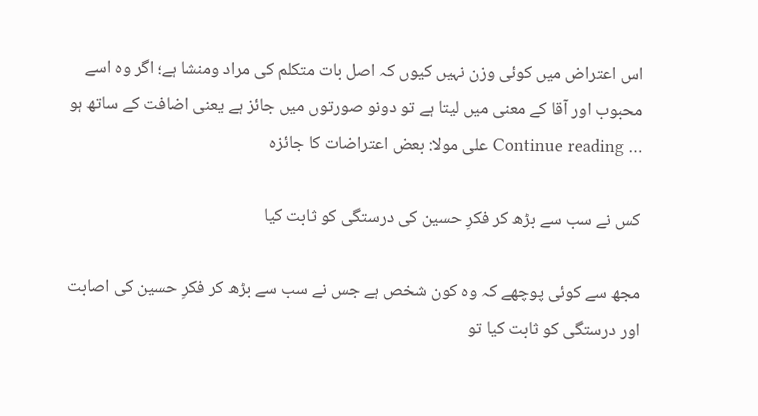اس اعتراض میں کوئی وزن نہیں کیوں کہ اصل بات متکلم کی مراد ومنشا ہے؛ اگر وہ اسے محبوب اور آقا کے معنی میں لیتا ہے تو دونو صورتوں میں جائز ہے یعنی اضافت کے ساتھ ہو … Continue reading علی مولا: بعض اعتراضات کا جائزہ

کس نے سب سے بڑھ کر فکرِ حسین کی درستگی کو ثابت کیا

مجھ سے کوئی پوچھے کہ وہ کون شخص ہے جس نے سب سے بڑھ کر فکرِ حسین کی اصابت اور درستگی کو ثابت کیا تو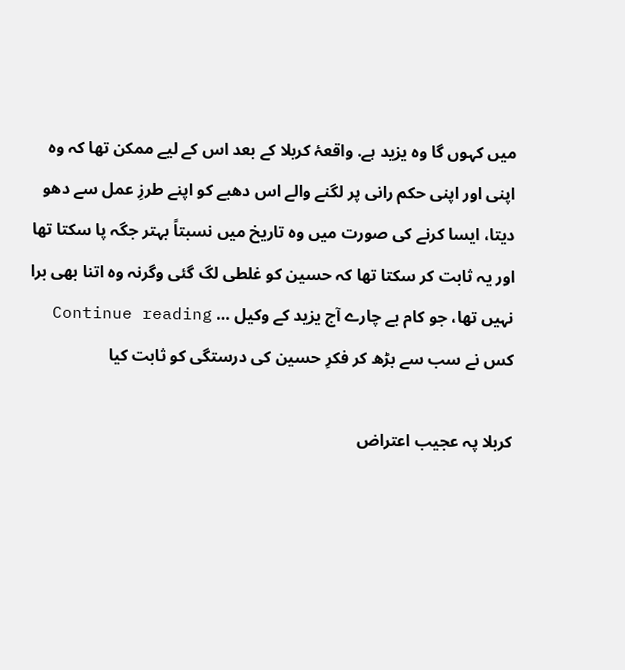میں کہوں گا وہ یزید ہے. واقعۂ کربلا کے بعد اس کے لیے ممکن تھا کہ وہ اپنی اور اپنی حکم رانی پر لگنے والے اس دھبے کو اپنے طرزِ عمل سے دھو دیتا، ایسا کرنے کی صورت میں وہ تاریخ میں نسبتاً بہتر جگہ پا سکتا تھا اور یہ ثابت کر سکتا تھا کہ حسین کو غلطی لگ گئی وگرنہ وہ اتنا بھی برا نہیں تھا، جو کام بے چارے آج یزید کے وکیل … Continue reading کس نے سب سے بڑھ کر فکرِ حسین کی درستگی کو ثابت کیا

کربلا پہ عجیب اعتراض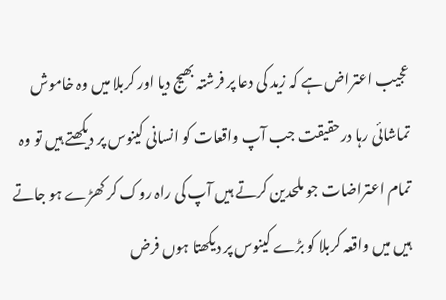عجیب اعتراض ہے کہ زید کی دعا پر فرشتہ بھیج دیا اور کربلا میں وہ خاموش تماشائی رہا درحقیقت جب آپ واقعات کو انسانی کینوس پر دیکھتے ہیں تو وہ تمام اعتراضات جو ملحدین کرتے ہیں آپ کی راہ روک کر کھڑے ہو جاتے ہیں میں واقعہ کربلا کو بڑے کینوس پر دیکھتا ہوں فرض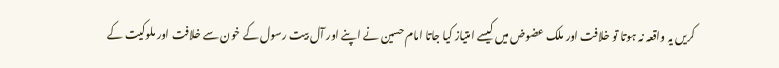کریں یہ واقعہ نہ ہوتا تو خلافت اور ملک عضوض میں کیسے امتیاز کیا جاتا امام حسین نے اپنے اور آل بیت رسول کے خون سے خلافت اور ملوکیت کے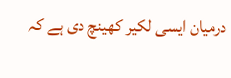درمیان ایسی لکیر کھینچ دی ہے کہ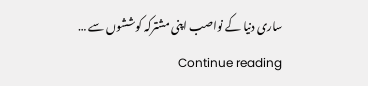ساری دنیا کے نواصب اپنی مشترکہ کوششوں سے … Continue reading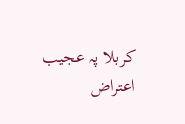کربلا پہ عجیب اعتراض